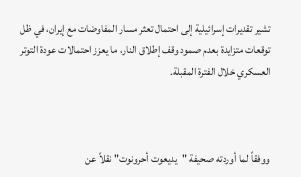تشير تقديرات إسرائيلية إلى احتمال تعثر مسار المفاوضات مع إيران، في ظل توقعات متزايدة بعدم صمود وقف إطلاق النار، ما يعزز احتمالات عودة التوتر العسكري خلال الفترة المقبلة.



ووفقاً لما أوردته صحيفة "يديعوت أحرونوت" نقلاً عن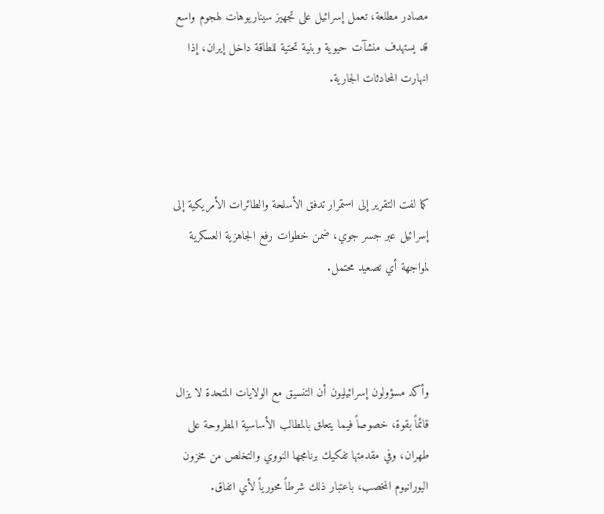مصادر مطلعة، تعمل إسرائيل على تجهيز سيناريوهات لهجوم واسع قد يستهدف منشآت حيوية وبنية تحتية للطاقة داخل إيران، إذا انهارت المحادثات الجارية.



كما لفت التقرير إلى استمرار تدفق الأسلحة والطائرات الأمريكية إلى إسرائيل عبر جسر جوي، ضمن خطوات رفع الجاهزية العسكرية لمواجهة أي تصعيد محتمل.



وأكد مسؤولون إسرائيليون أن التنسيق مع الولايات المتحدة لا يزال قائماً بقوة، خصوصاً فيما يتعلق بالمطالب الأساسية المطروحة على طهران، وفي مقدمتها تفكيك برنامجها النووي والتخلص من مخزون اليورانيوم المخصب، باعتبار ذلك شرطاً محورياً لأي اتفاق.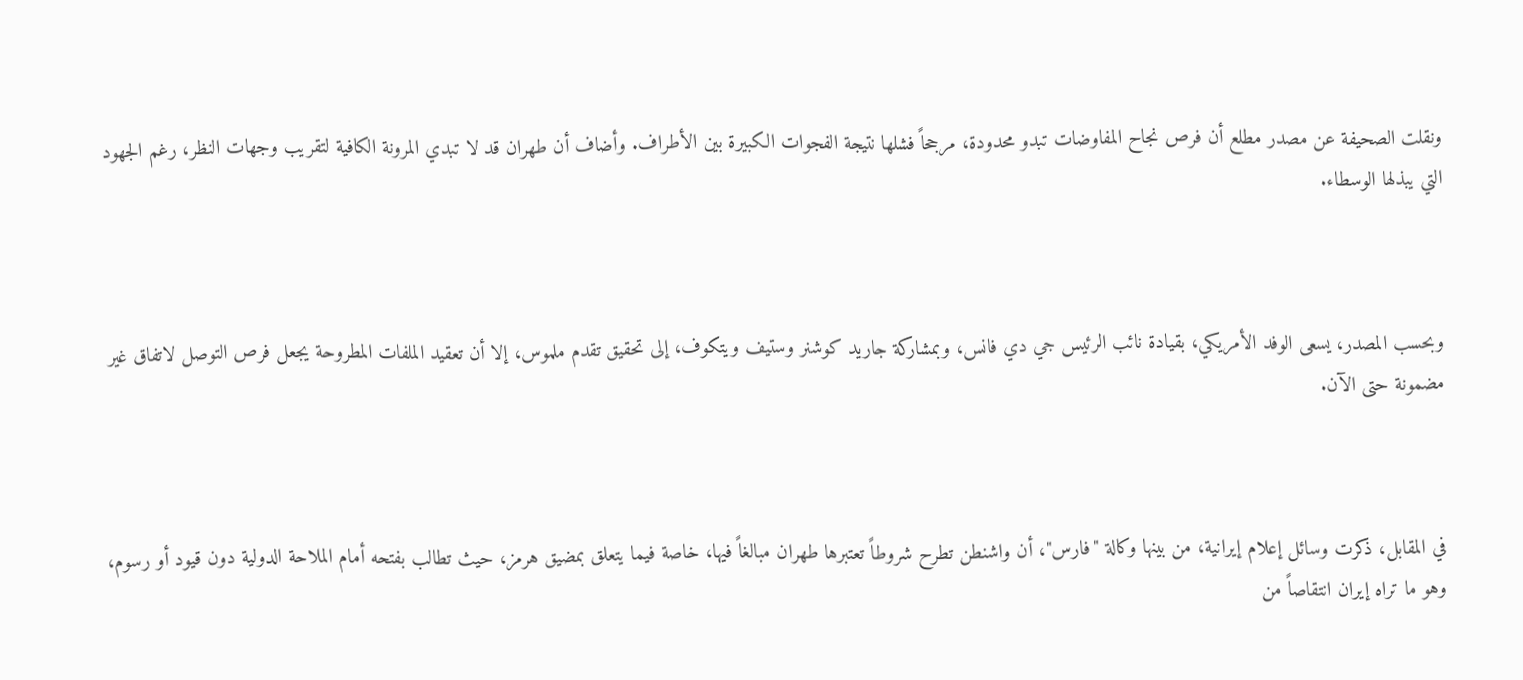ونقلت الصحيفة عن مصدر مطلع أن فرص نجاح المفاوضات تبدو محدودة، مرجحاً فشلها نتيجة الفجوات الكبيرة بين الأطراف. وأضاف أن طهران قد لا تبدي المرونة الكافية لتقريب وجهات النظر، رغم الجهود التي يبذلها الوسطاء.



وبحسب المصدر، يسعى الوفد الأمريكي، بقيادة نائب الرئيس جي دي فانس، وبمشاركة جاريد كوشنر وستيف ويتكوف، إلى تحقيق تقدم ملموس، إلا أن تعقيد الملفات المطروحة يجعل فرص التوصل لاتفاق غير مضمونة حتى الآن.



في المقابل، ذكرت وسائل إعلام إيرانية، من بينها وكالة "فارس"، أن واشنطن تطرح شروطاً تعتبرها طهران مبالغاً فيها، خاصة فيما يتعلق بمضيق هرمز، حيث تطالب بفتحه أمام الملاحة الدولية دون قيود أو رسوم، وهو ما تراه إيران انتقاصاً من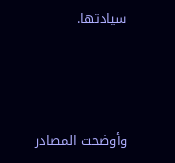سيادتها.



وأوضحت المصادر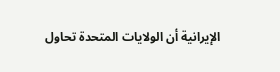الإيرانية أن الولايات المتحدة تحاول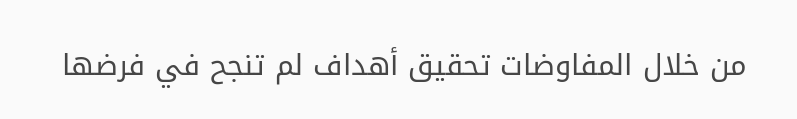من خلال المفاوضات تحقيق أهداف لم تنجح في فرضها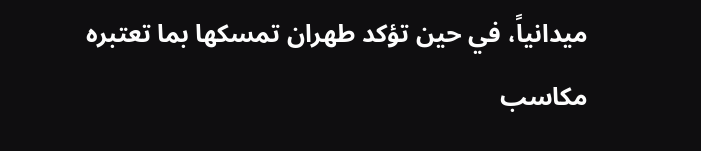ميدانياً، في حين تؤكد طهران تمسكها بما تعتبره مكاسب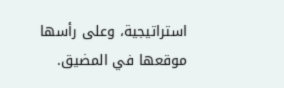استراتيجية، وعلى رأسها موقعها في المضيق.